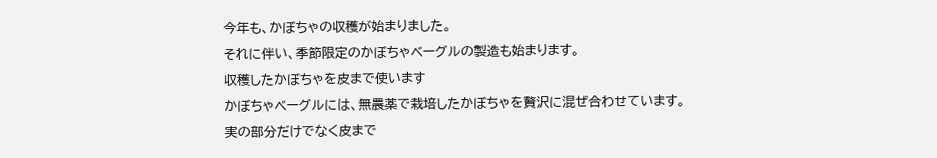今年も、かぼちゃの収穫が始まりました。
それに伴い、季節限定のかぼちゃベーグルの製造も始まります。
収穫したかぼちゃを皮まで使います
かぼちゃベーグルには、無農薬で栽培したかぼちゃを贅沢に混ぜ合わせています。
実の部分だけでなく皮まで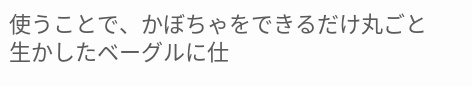使うことで、かぼちゃをできるだけ丸ごと生かしたベーグルに仕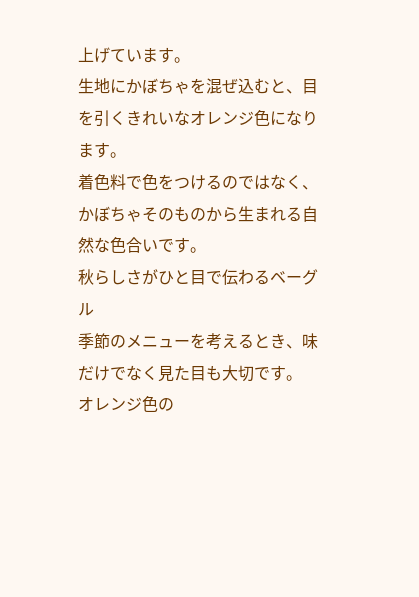上げています。
生地にかぼちゃを混ぜ込むと、目を引くきれいなオレンジ色になります。
着色料で色をつけるのではなく、かぼちゃそのものから生まれる自然な色合いです。
秋らしさがひと目で伝わるベーグル
季節のメニューを考えるとき、味だけでなく見た目も大切です。
オレンジ色の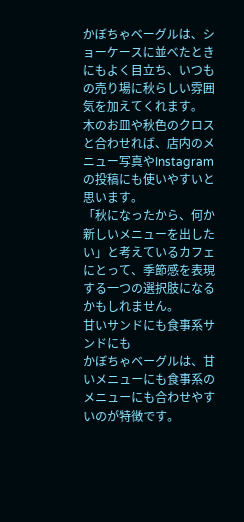かぼちゃベーグルは、ショーケースに並べたときにもよく目立ち、いつもの売り場に秋らしい雰囲気を加えてくれます。
木のお皿や秋色のクロスと合わせれば、店内のメニュー写真やInstagramの投稿にも使いやすいと思います。
「秋になったから、何か新しいメニューを出したい」と考えているカフェにとって、季節感を表現する一つの選択肢になるかもしれません。
甘いサンドにも食事系サンドにも
かぼちゃベーグルは、甘いメニューにも食事系のメニューにも合わせやすいのが特徴です。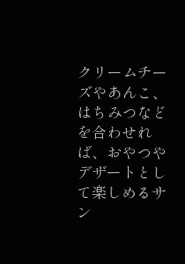クリームチーズやあんこ、はちみつなどを合わせれば、おやつやデザートとして楽しめるサン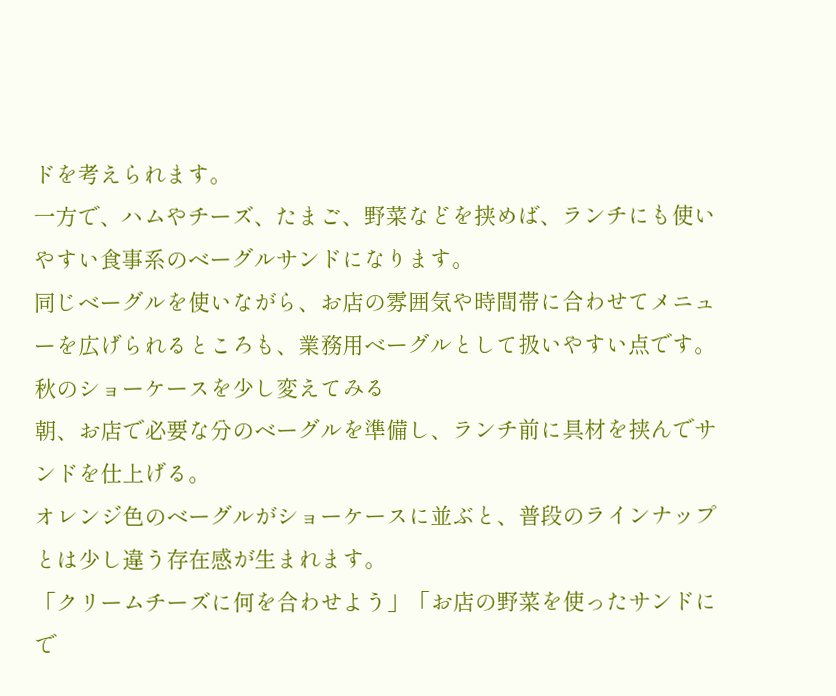ドを考えられます。
一方で、ハムやチーズ、たまご、野菜などを挟めば、ランチにも使いやすい食事系のベーグルサンドになります。
同じベーグルを使いながら、お店の雰囲気や時間帯に合わせてメニューを広げられるところも、業務用ベーグルとして扱いやすい点です。
秋のショーケースを少し変えてみる
朝、お店で必要な分のベーグルを準備し、ランチ前に具材を挟んでサンドを仕上げる。
オレンジ色のベーグルがショーケースに並ぶと、普段のラインナップとは少し違う存在感が生まれます。
「クリームチーズに何を合わせよう」「お店の野菜を使ったサンドにで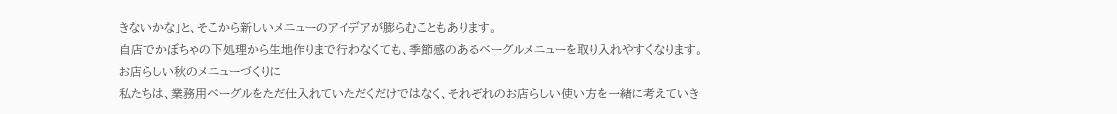きないかな」と、そこから新しいメニューのアイデアが膨らむこともあります。
自店でかぼちゃの下処理から生地作りまで行わなくても、季節感のあるベーグルメニューを取り入れやすくなります。
お店らしい秋のメニューづくりに
私たちは、業務用ベーグルをただ仕入れていただくだけではなく、それぞれのお店らしい使い方を一緒に考えていき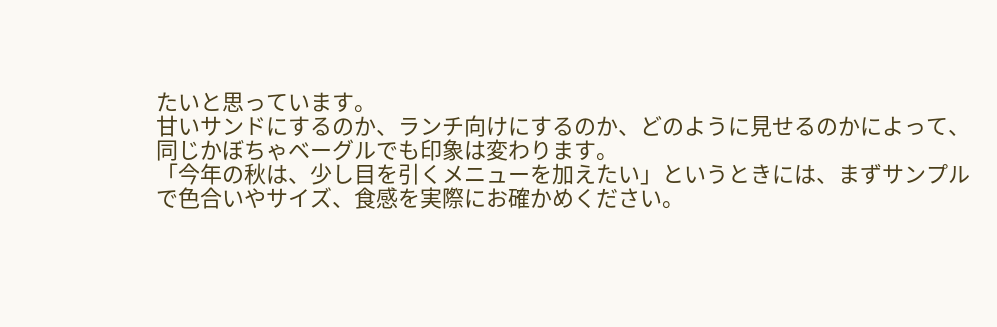たいと思っています。
甘いサンドにするのか、ランチ向けにするのか、どのように見せるのかによって、同じかぼちゃベーグルでも印象は変わります。
「今年の秋は、少し目を引くメニューを加えたい」というときには、まずサンプルで色合いやサイズ、食感を実際にお確かめください。